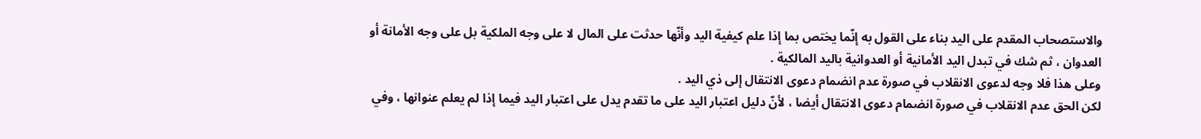والاستصحاب المقدم على اليد بناء على القول به إنّما يختص بما إذا علم كيفية اليد وأنّها حدثت على المال لا على وجه الملكية بل على وجه الأمانة أو العدوان ، ثم شك في تبدل اليد الأمانية أو العدوانية باليد المالكية .
وعلى هذا فلا وجه لدعوى الانقلاب في صورة عدم انضمام دعوى الانتقال إلى ذي اليد .
لكن الحق عدم الانقلاب في صورة انضمام دعوى الانتقال أيضا ، لأنّ دليل اعتبار اليد على ما تقدم يدل على اعتبار اليد فيما إذا لم يعلم عنوانها ، وفي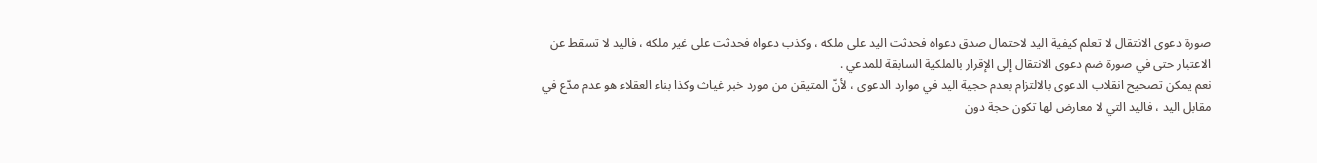صورة دعوى الانتقال لا تعلم كيفية اليد لاحتمال صدق دعواه فحدثت اليد على ملكه ، وكذب دعواه فحدثت على غير ملكه ، فاليد لا تسقط عن الاعتبار حتى في صورة ضم دعوى الانتقال إلى الإقرار بالملكية السابقة للمدعي .
نعم يمكن تصحيح انقلاب الدعوى بالالتزام بعدم حجية اليد في موارد الدعوى ، لأنّ المتيقن من مورد خبر غياث وكذا بناء العقلاء هو عدم مدّع في مقابل اليد ، فاليد التي لا معارض لها تكون حجة دون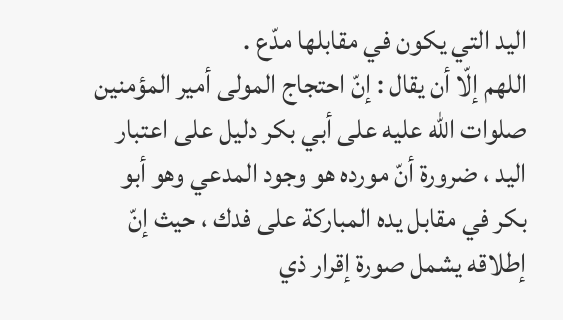اليد التي يكون في مقابلها مدّع .
اللهم إلّا أن يقال : إنّ احتجاج المولى أمير المؤمنين صلوات اللّه عليه على أبي بكر دليل على اعتبار اليد ، ضرورة أنّ مورده هو وجود المدعي وهو أبو بكر في مقابل يده المباركة على فدك ، حيث إنّ إطلاقه يشمل صورة إقرار ذي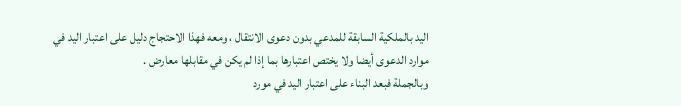اليد بالملكية السابقة للمدعي بدون دعوى الانتقال ، ومعه فهذا الاحتجاج دليل على اعتبار اليد في موارد الدعوى أيضا ولا يختص اعتبارها بما إذا لم يكن في مقابلها معارض .
وبالجملة فبعد البناء على اعتبار اليد في مورد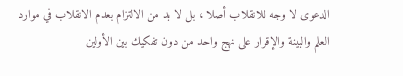الدعوى لا وجه للانقلاب أصلا ، بل لا بد من الالتزام بعدم الانقلاب في موارد العلم والبينة والإقرار على نهج واحد من دون تفكيك بين الأولين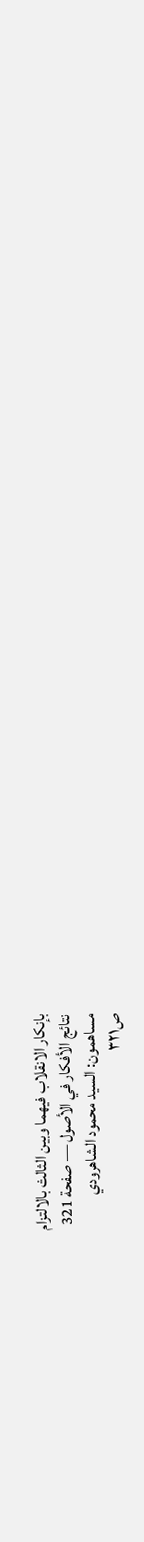بإنكار الانقلاب فيهما وبين الثالث بالالتزام
نتائج الأفكار في الأصول — صفحة 321
مساهمون: السيد محمود الشاهرودي
ص٣٢١